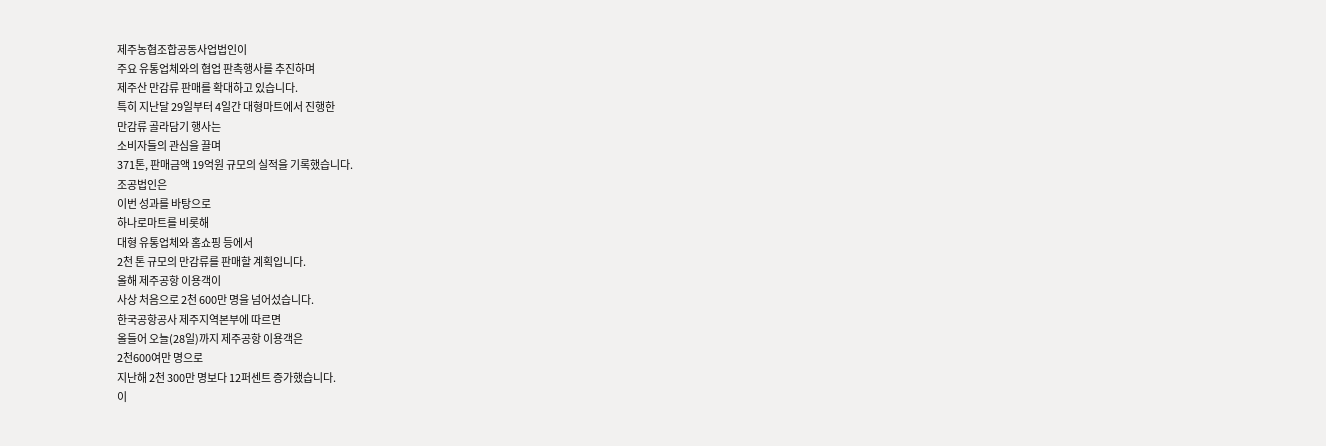제주농협조합공동사업법인이
주요 유통업체와의 협업 판촉행사를 추진하며
제주산 만감류 판매를 확대하고 있습니다.
특히 지난달 29일부터 4일간 대형마트에서 진행한
만감류 골라담기 행사는
소비자들의 관심을 끌며
371톤, 판매금액 19억원 규모의 실적을 기록했습니다.
조공법인은
이번 성과를 바탕으로
하나로마트를 비롯해
대형 유통업체와 홈쇼핑 등에서
2천 톤 규모의 만감류를 판매할 계획입니다.
올해 제주공항 이용객이
사상 처음으로 2천 600만 명을 넘어섰습니다.
한국공항공사 제주지역본부에 따르면
올들어 오늘(28일)까지 제주공항 이용객은
2천600여만 명으로
지난해 2천 300만 명보다 12퍼센트 증가했습니다.
이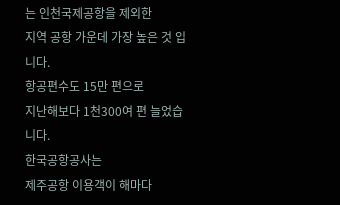는 인천국제공항을 제외한
지역 공항 가운데 가장 높은 것 입니다.
항공편수도 15만 편으로
지난해보다 1천300여 편 늘었습니다.
한국공항공사는
제주공항 이용객이 해마다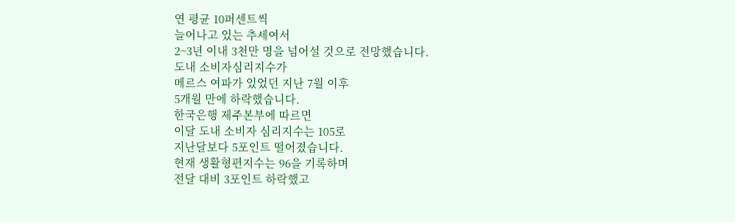연 평균 10퍼센트씩
늘어나고 있는 추세여서
2~3년 이내 3천만 명을 넘어설 것으로 전망했습니다.
도내 소비자심리지수가
메르스 여파가 있었던 지난 7월 이후
5개월 만에 하락했습니다.
한국은행 제주본부에 따르면
이달 도내 소비자 심리지수는 105로
지난달보다 5포인트 떨어졌습니다.
현재 생활형편지수는 96을 기록하며
전달 대비 3포인트 하락했고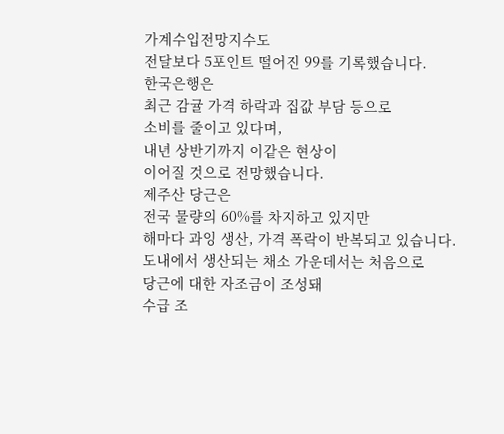가계수입전망지수도
전달보다 5포인트 떨어진 99를 기록했습니다.
한국은행은
최근 감귤 가격 하락과 집값 부담 등으로
소비를 줄이고 있다며,
내년 상반기까지 이같은 현상이
이어질 것으로 전망했습니다.
제주산 당근은
전국 물량의 60%를 차지하고 있지만
해마다 과잉 생산, 가격 폭락이 반복되고 있습니다.
도내에서 생산되는 채소 가운데서는 처음으로
당근에 대한 자조금이 조성돼
수급 조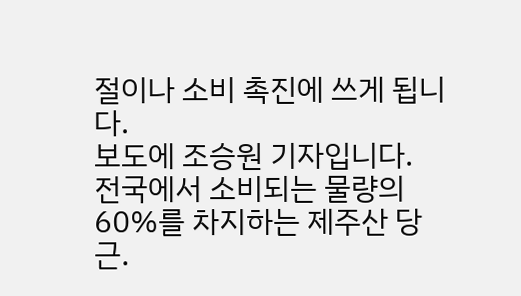절이나 소비 촉진에 쓰게 됩니다.
보도에 조승원 기자입니다.
전국에서 소비되는 물량의
60%를 차지하는 제주산 당근.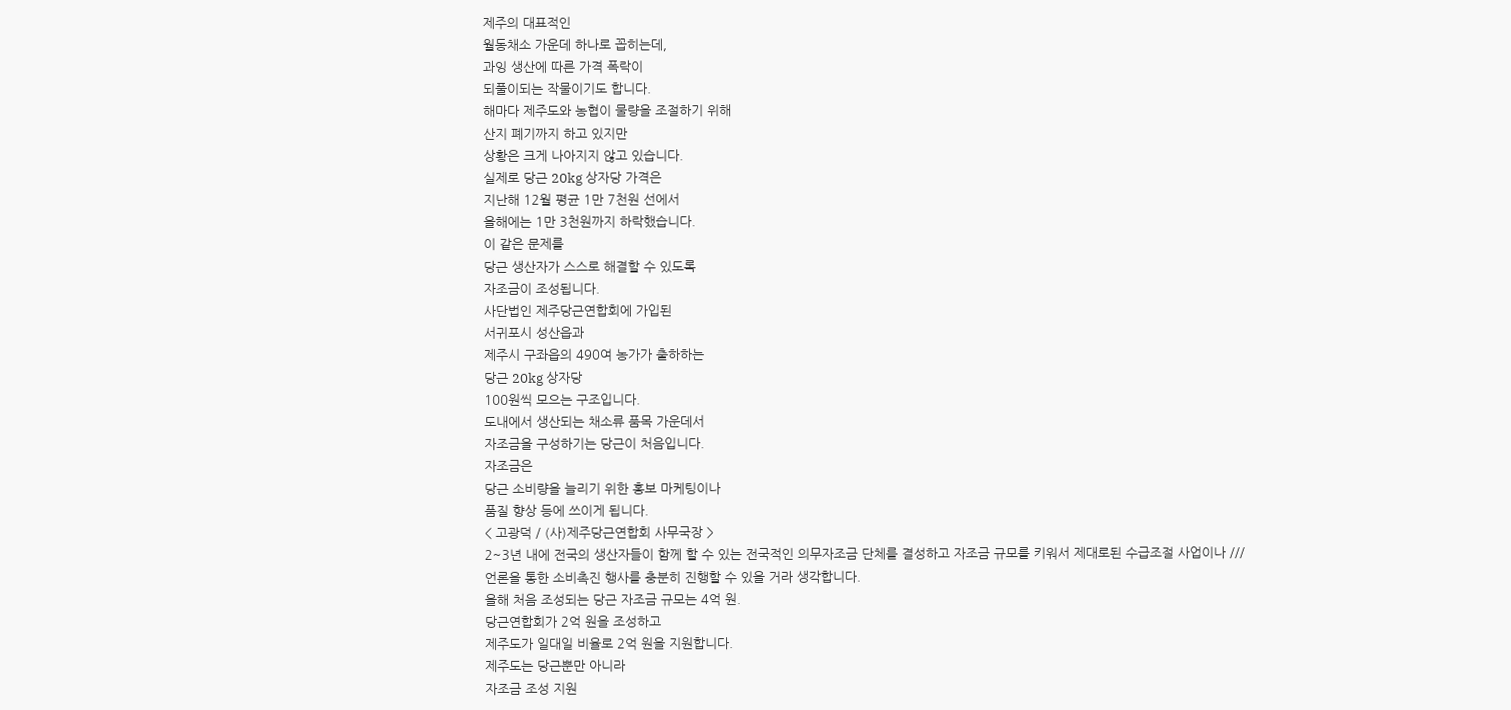제주의 대표적인
월동채소 가운데 하나로 꼽히는데,
과잉 생산에 따른 가격 폭락이
되풀이되는 작물이기도 합니다.
해마다 제주도와 농협이 물량을 조절하기 위해
산지 폐기까지 하고 있지만
상황은 크게 나아지지 않고 있습니다.
실제로 당근 20kg 상자당 가격은
지난해 12월 평균 1만 7천원 선에서
올해에는 1만 3천원까지 하락했습니다.
이 같은 문제를
당근 생산자가 스스로 해결할 수 있도록
자조금이 조성됩니다.
사단법인 제주당근연합회에 가입된
서귀포시 성산읍과
제주시 구좌읍의 490여 농가가 출하하는
당근 20kg 상자당
100원씩 모으는 구조입니다.
도내에서 생산되는 채소류 품목 가운데서
자조금을 구성하기는 당근이 처음입니다.
자조금은
당근 소비량을 늘리기 위한 홍보 마케팅이나
품질 향상 등에 쓰이게 됩니다.
< 고광덕 / (사)제주당근연합회 사무국장 >
2~3년 내에 전국의 생산자들이 함께 할 수 있는 전국적인 의무자조금 단체를 결성하고 자조금 규모를 키워서 제대로된 수급조절 사업이나 ///
언론을 통한 소비촉진 행사를 충분히 진행할 수 있을 거라 생각합니다.
올해 처음 조성되는 당근 자조금 규모는 4억 원.
당근연합회가 2억 원을 조성하고
제주도가 일대일 비율로 2억 원을 지원합니다.
제주도는 당근뿐만 아니라
자조금 조성 지원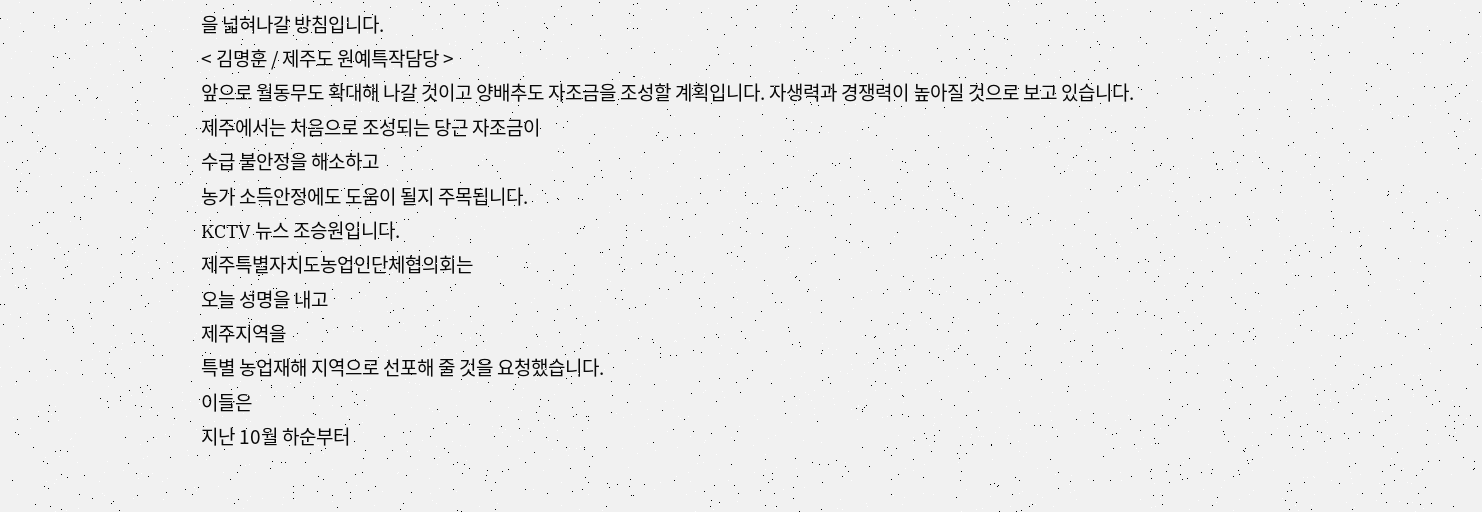을 넓혀나갈 방침입니다.
< 김명훈 / 제주도 원예특작담당 >
앞으로 월동무도 확대해 나갈 것이고 양배추도 자조금을 조성할 계획입니다. 자생력과 경쟁력이 높아질 것으로 보고 있습니다.
제주에서는 처음으로 조성되는 당근 자조금이
수급 불안정을 해소하고
농가 소득안정에도 도움이 될지 주목됩니다.
KCTV 뉴스 조승원입니다.
제주특별자치도농업인단체협의회는
오늘 성명을 내고
제주지역을
특별 농업재해 지역으로 선포해 줄 것을 요청했습니다.
이들은
지난 10월 하순부터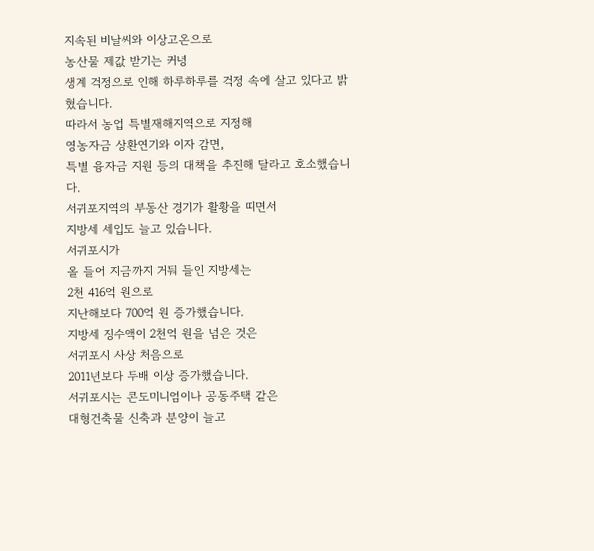지속된 비날씨와 이상고온으로
농산물 제값 받기는 커녕
생계 걱정으로 인해 하루하루를 걱정 속에 살고 있다고 밝혔습니다.
따라서 농업 특별재해지역으로 지정해
영농자금 상환연기와 이자 감면,
특별 융자금 지원 등의 대책을 추진해 달라고 호소했습니다.
서귀포지역의 부동산 경기가 활황을 띠면서
지방세 세입도 늘고 있습니다.
서귀포시가
올 들어 지금까지 거둬 들인 지방세는
2천 416억 원으로
지난해보다 700억 원 증가했습니다.
지방세 징수액이 2천억 원을 넘은 것은
서귀포시 사상 처음으로
2011년보다 두배 이상 증가했습니다.
서귀포시는 콘도미니엄이나 공동주택 같은
대형건축물 신축과 분양이 늘고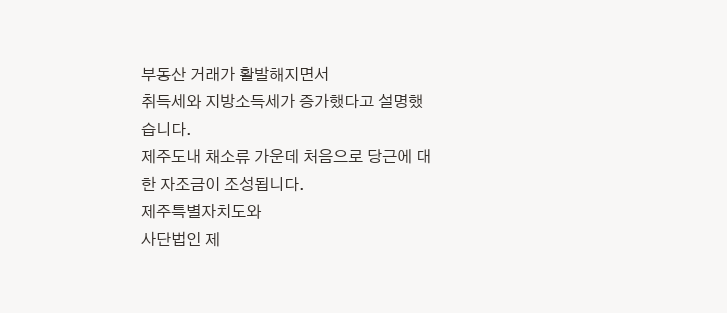부동산 거래가 활발해지면서
취득세와 지방소득세가 증가했다고 설명했습니다.
제주도내 채소류 가운데 처음으로 당근에 대한 자조금이 조성됩니다.
제주특별자치도와
사단법인 제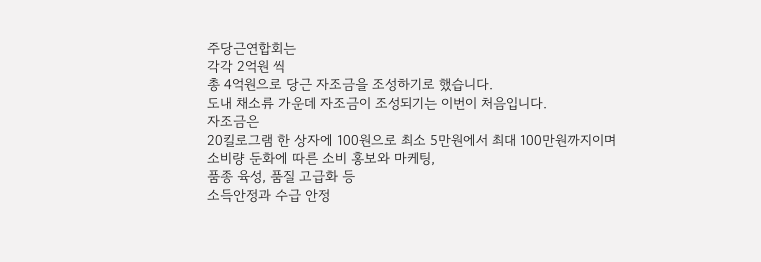주당근연합회는
각각 2억원 씩
총 4억원으로 당근 자조금을 조성하기로 했습니다.
도내 채소류 가운데 자조금이 조성되기는 이번이 처음입니다.
자조금은
20킬로그램 한 상자에 100원으로 최소 5만원에서 최대 100만원까지이며
소비량 둔화에 따른 소비 홍보와 마케팅,
품종 육성, 품질 고급화 등
소득안정과 수급 안정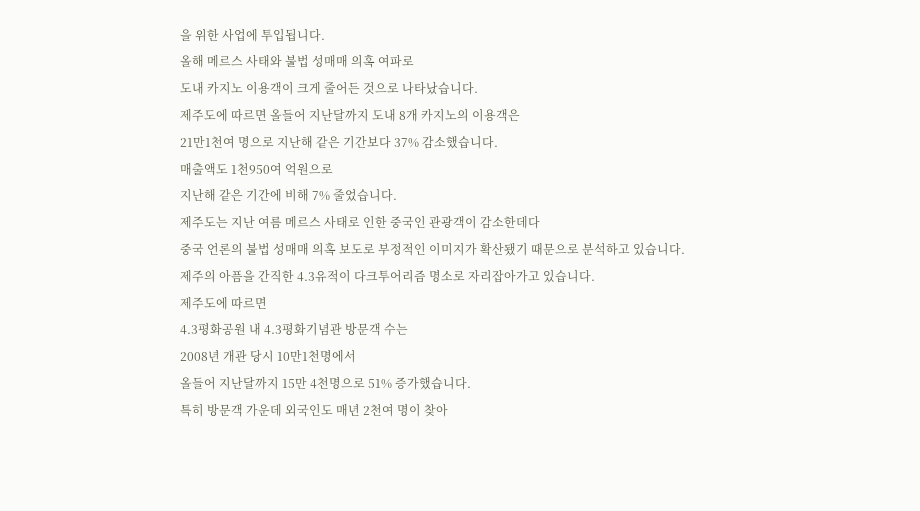을 위한 사업에 투입됩니다.
올해 메르스 사태와 불법 성매매 의혹 여파로
도내 카지노 이용객이 크게 줄어든 것으로 나타났습니다.
제주도에 따르면 올들어 지난달까지 도내 8개 카지노의 이용객은
21만1천여 명으로 지난해 같은 기간보다 37% 감소했습니다.
매출액도 1천950여 억원으로
지난해 같은 기간에 비해 7% 줄었습니다.
제주도는 지난 여름 메르스 사태로 인한 중국인 관광객이 감소한데다
중국 언론의 불법 성매매 의혹 보도로 부정적인 이미지가 확산됐기 때문으로 분석하고 있습니다.
제주의 아픔을 간직한 4.3유적이 다크투어리즘 명소로 자리잡아가고 있습니다.
제주도에 따르면
4.3평화공원 내 4.3평화기념관 방문객 수는
2008년 개관 당시 10만1천명에서
올들어 지난달까지 15만 4천명으로 51% 증가했습니다.
특히 방문객 가운데 외국인도 매년 2천여 명이 찾아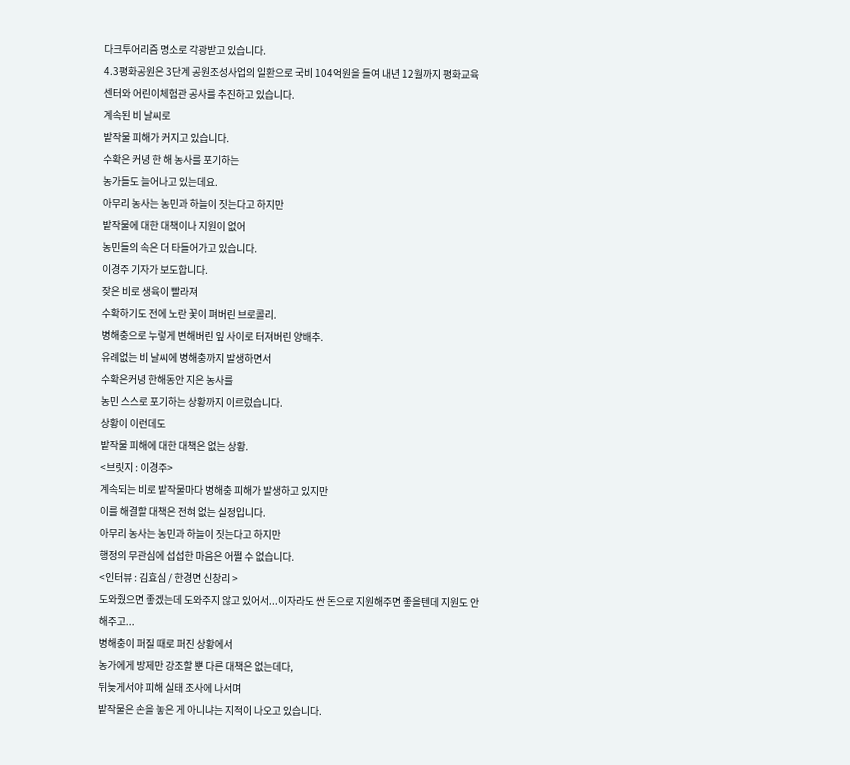다크투어리즘 명소로 각광받고 있습니다.
4.3평화공원은 3단계 공원조성사업의 일환으로 국비 104억원을 들여 내년 12월까지 평화교육센터와 어린이체험관 공사를 추진하고 있습니다.
계속된 비 날씨로
밭작물 피해가 커지고 있습니다.
수확은 커녕 한 해 농사를 포기하는
농가들도 늘어나고 있는데요.
아무리 농사는 농민과 하늘이 짓는다고 하지만
밭작물에 대한 대책이나 지원이 없어
농민들의 속은 더 타들어가고 있습니다.
이경주 기자가 보도합니다.
잦은 비로 생육이 빨라져
수확하기도 전에 노란 꽃이 펴버린 브로콜리.
병해충으로 누렇게 변해버린 잎 사이로 터져버린 양배추.
유례없는 비 날씨에 병해충까지 발생하면서
수확은커녕 한해동안 지은 농사를
농민 스스로 포기하는 상황까지 이르렀습니다.
상황이 이런데도
밭작물 피해에 대한 대책은 없는 상황.
<브릿지 : 이경주>
계속되는 비로 밭작물마다 병해충 피해가 발생하고 있지만
이를 해결할 대책은 전혀 없는 실정입니다.
아무리 농사는 농민과 하늘이 짓는다고 하지만
행정의 무관심에 섭섭한 마음은 어쩔 수 없습니다.
<인터뷰 : 김효심 / 한경면 신창리 >
도와줬으면 좋겠는데 도와주지 않고 있어서...이자라도 싼 돈으로 지원해주면 좋을텐데 지원도 안해주고...
병해충이 퍼질 때로 퍼진 상황에서
농가에게 방제만 강조할 뿐 다른 대책은 없는데다,
뒤늦게서야 피해 실태 조사에 나서며
밭작물은 손을 놓은 게 아니냐는 지적이 나오고 있습니다.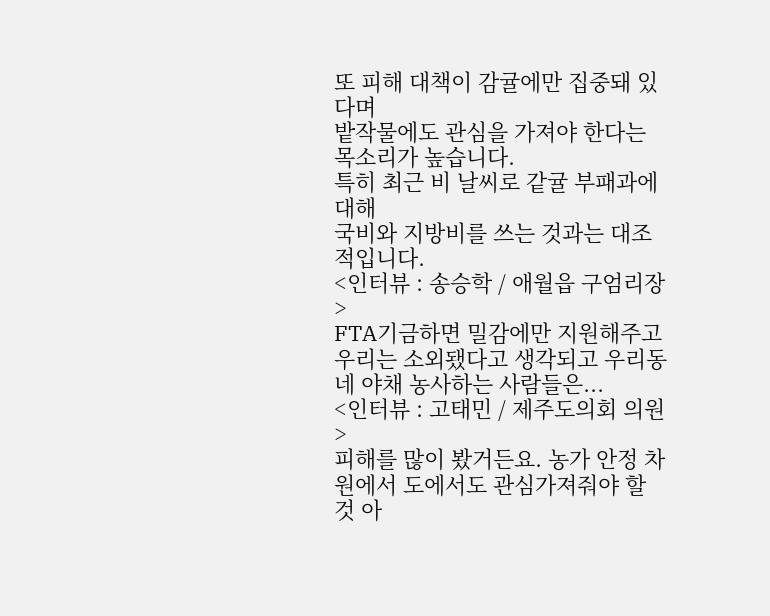또 피해 대책이 감귤에만 집중돼 있다며
밭작물에도 관심을 가져야 한다는 목소리가 높습니다.
특히 최근 비 날씨로 같귤 부패과에 대해
국비와 지방비를 쓰는 것과는 대조적입니다.
<인터뷰 : 송승학 / 애월읍 구엄리장 >
FTA기금하면 밀감에만 지원해주고 우리는 소외됐다고 생각되고 우리동네 야채 농사하는 사람들은...
<인터뷰 : 고태민 / 제주도의회 의원 >
피해를 많이 봤거든요. 농가 안정 차원에서 도에서도 관심가져줘야 할 것 아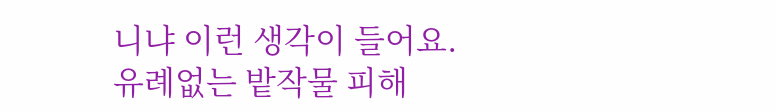니냐 이런 생각이 들어요.
유례없는 밭작물 피해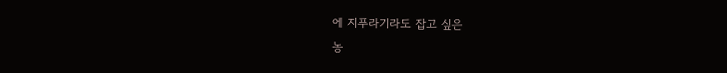에 지푸라기라도 잡고 싶은
농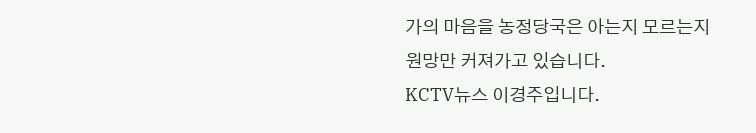가의 마음을 농정당국은 아는지 모르는지
원망만 커져가고 있습니다.
KCTV뉴스 이경주입니다.